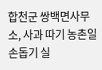합천군 쌍백면사무소, 사과 따기 농촌일손돕기 실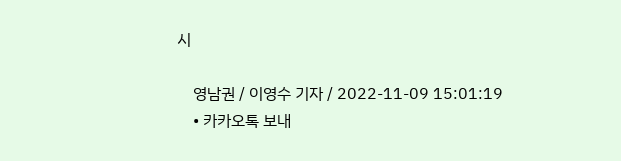시

    영남권 / 이영수 기자 / 2022-11-09 15:01:19
    • 카카오톡 보내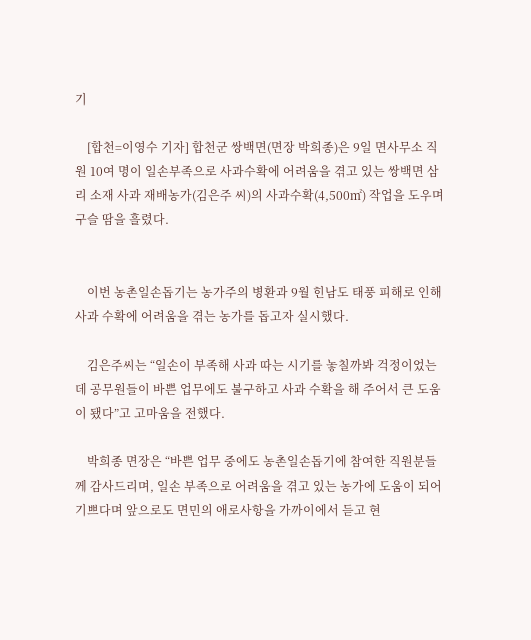기

    [합천=이영수 기자] 합천군 쌍백면(면장 박희종)은 9일 면사무소 직원 10여 명이 일손부족으로 사과수확에 어려움을 겪고 있는 쌍백면 삼리 소재 사과 재배농가(김은주 씨)의 사과수확(4,500㎡) 작업을 도우며 구슬 땀을 흘렸다.


    이번 농촌일손돕기는 농가주의 병환과 9월 힌남도 태풍 피해로 인해 사과 수확에 어려움을 겪는 농가를 돕고자 실시했다.

    김은주씨는 “일손이 부족해 사과 따는 시기를 놓칠까봐 걱정이었는데 공무원들이 바쁜 업무에도 불구하고 사과 수확을 해 주어서 큰 도움이 됐다”고 고마움을 전했다.

    박희종 면장은 “바쁜 업무 중에도 농촌일손돕기에 참여한 직원분들께 감사드리며, 일손 부족으로 어려움을 겪고 있는 농가에 도움이 되어 기쁘다며 앞으로도 면민의 애로사항을 가까이에서 듣고 현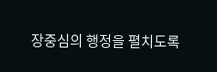장중심의 행정을 펼치도록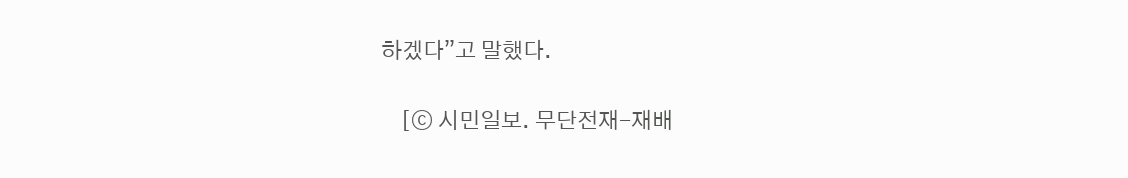하겠다”고 말했다.

    [ⓒ 시민일보. 무단전재-재배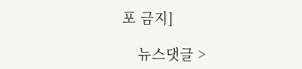포 금지]

    뉴스댓글 >